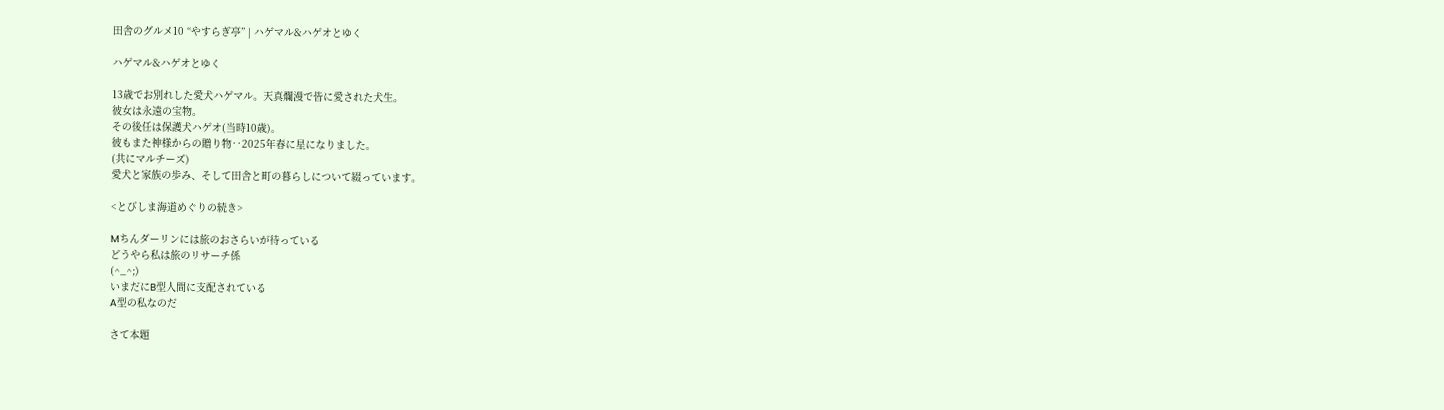田舎のグルメ10 “やすらぎ亭” | ハゲマル&ハゲオとゆく

ハゲマル&ハゲオとゆく

13歳でお別れした愛犬ハゲマル。天真爛漫で皆に愛された犬生。
彼女は永遠の宝物。
その後任は保護犬ハゲオ(当時10歳)。
彼もまた神様からの贈り物‥2025年春に星になりました。
(共にマルチーズ)
愛犬と家族の歩み、そして田舎と町の暮らしについて綴っています。

<とびしま海道めぐりの続き>

Mちんダーリンには旅のおさらいが待っている
どうやら私は旅のリサーチ係
(^_^;)
いまだにB型人間に支配されている
A型の私なのだ

さて本題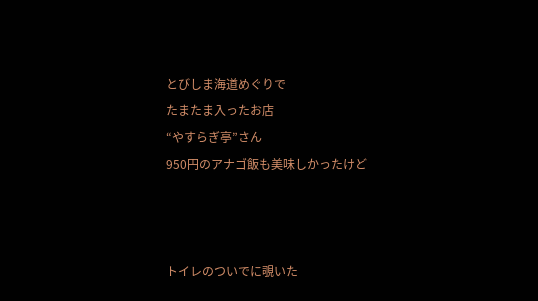とびしま海道めぐりで
たまたま入ったお店
“やすらぎ亭”さん
950円のアナゴ飯も美味しかったけど



トイレのついでに覗いた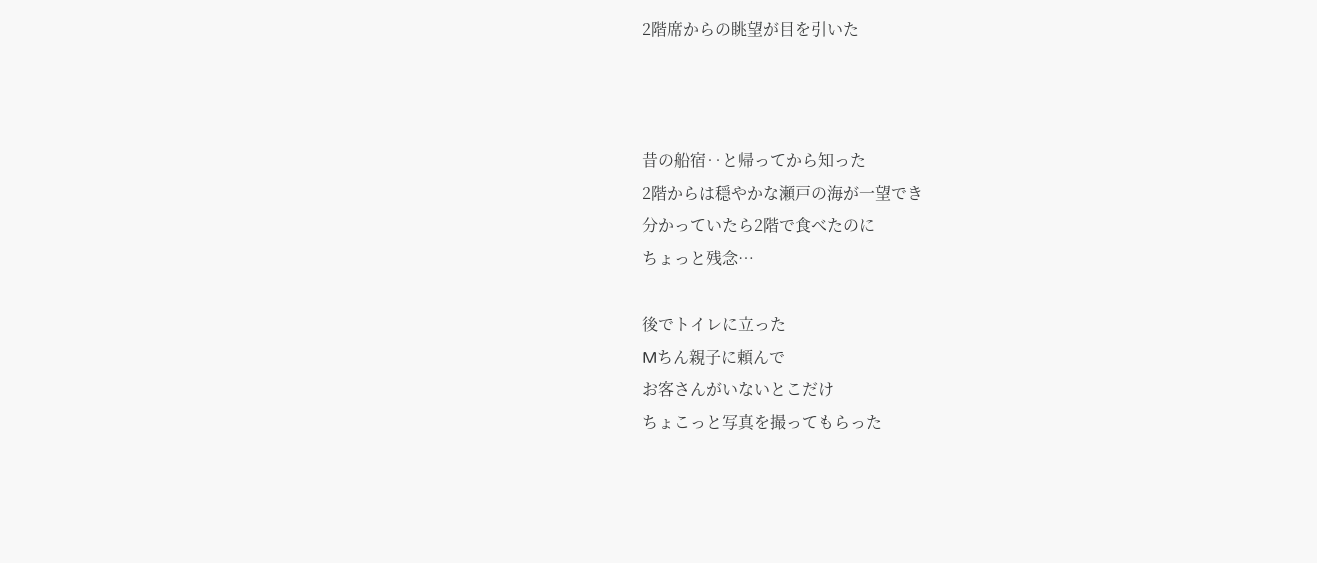2階席からの眺望が目を引いた



昔の船宿‥と帰ってから知った
2階からは穏やかな瀬戸の海が一望でき
分かっていたら2階で食べたのに
ちょっと残念…

後でトイレに立った
Mちん親子に頼んで
お客さんがいないとこだけ
ちょこっと写真を撮ってもらった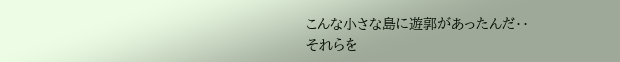こんな小さな島に遊郭があったんだ‥
それらを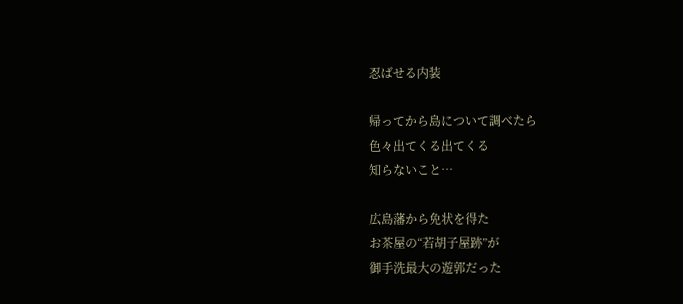忍ばせる内装

帰ってから島について調べたら
色々出てくる出てくる
知らないこと…

広島藩から免状を得た
お茶屋の“若胡子屋跡”が
御手洗最大の遊郭だった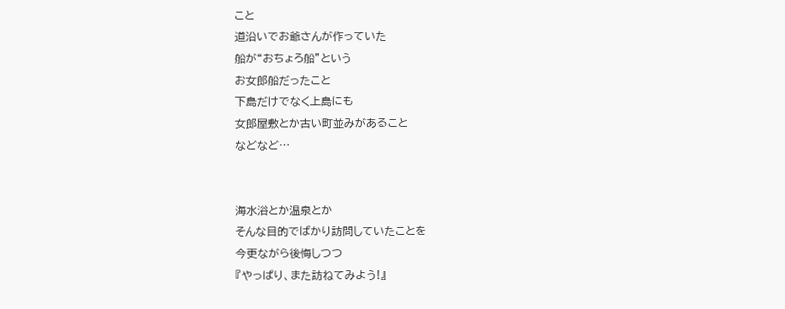こと
道沿いでお爺さんが作っていた
船が“おちょろ船”という
お女郎船だったこと
下島だけでなく上島にも
女郎屋敷とか古い町並みがあること
などなど…


海水浴とか温泉とか
そんな目的でばかり訪問していたことを
今更ながら後悔しつつ
『やっぱり、また訪ねてみよう!』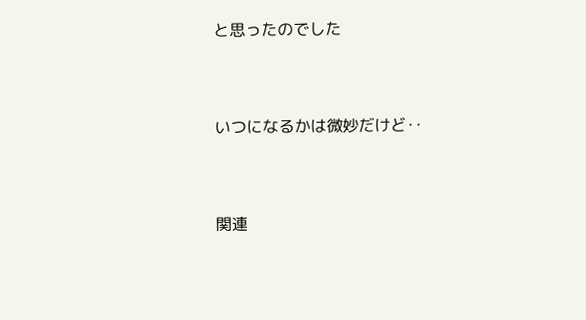と思ったのでした


いつになるかは微妙だけど‥


関連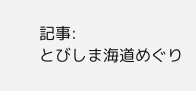記事:
とびしま海道めぐり